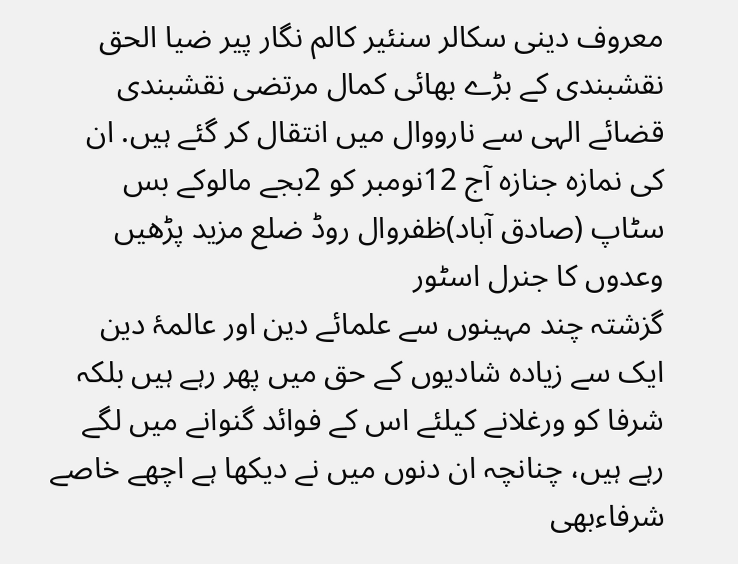معروف دینی سکالر سنئیر کالم نگار پیر ضیا الحق نقشبندی کے بڑے بھائی کمال مرتضی نقشبندی قضائے الہی سے نارووال میں انتقال کر گئے ہیں. ان کی نمازہ جنازہ آج 12نومبر کو 2بجے مالوکے بس سٹاپ (صادق آباد)ظفروال روڈ ضلع مزید پڑھیں
وعدوں کا جنرل اسٹور
گزشتہ چند مہینوں سے علمائے دین اور عالمۂ دین ایک سے زیادہ شادیوں کے حق میں پھر رہے ہیں بلکہ شرفا کو ورغلانے کیلئے اس کے فوائد گنوانے میں لگے رہے ہیں، چنانچہ ان دنوں میں نے دیکھا ہے اچھے خاصے شرفاءبھی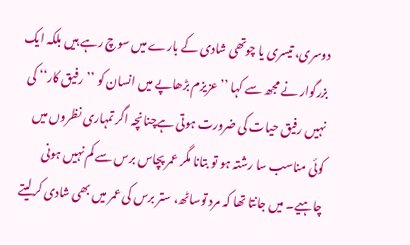دوسری، تیسری یا چوتھی شادی کے بارے میں سوچ رہے ہیں بلکہ ایک بزرگوار نے مجھ سے کہا ’’عزیزم بڑھاپے میں انسان کو ’’رفیق کار‘‘ کی نہیں رفیق حیات کی ضرورت ہوتی ہےچنانچہ اگر تمہاری نظروں میں کوئی مناسب سا رشتہ ہو تو بتانا مگر عمر پچاس برس سے کم نہیں ہونی چاہیے۔ میں جانتا تھا کہ مرد توساٹھ، ستر برس کی عمر میں بھی شادی کرلیتے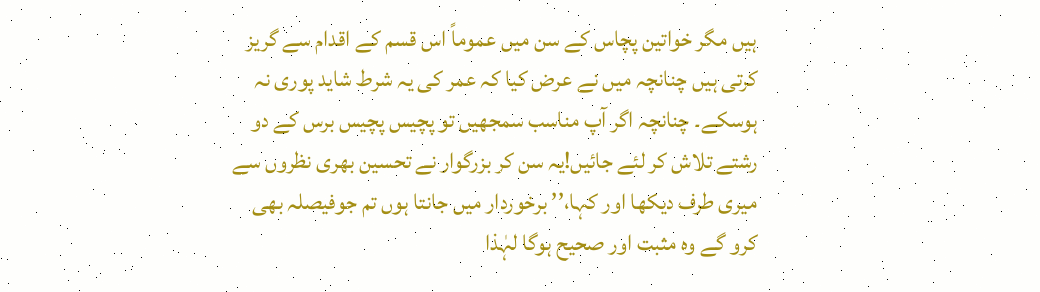ہیں مگر خواتین پچاس کے سن میں عموماً اس قسم کے اقدام سے گریز کرتی ہیں چنانچہ میں نے عرض کیا کہ عمر کی یہ شرط شاید پوری نہ ہوسکے۔ چنانچہ اگر آپ مناسب سمجھیں تو پچیس پچیس برس کے دو رشتے تلاش کر لئے جائیں!یہ سن کر بزرگوار نے تحسین بھری نظروں سے میری طرف دیکھا اور کہا،’’ برخوردار میں جانتا ہوں تم جوفیصلہ بھی کرو گے وہ مثبت اور صحیح ہوگا لہٰذا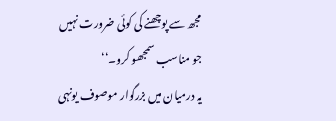مجھ سے پوچھنے کی کوئی ضرورت نہیں جو مناسب سمجھو کرو۔‘‘
یہ درمیان میں بزرگوار موصوف یونہی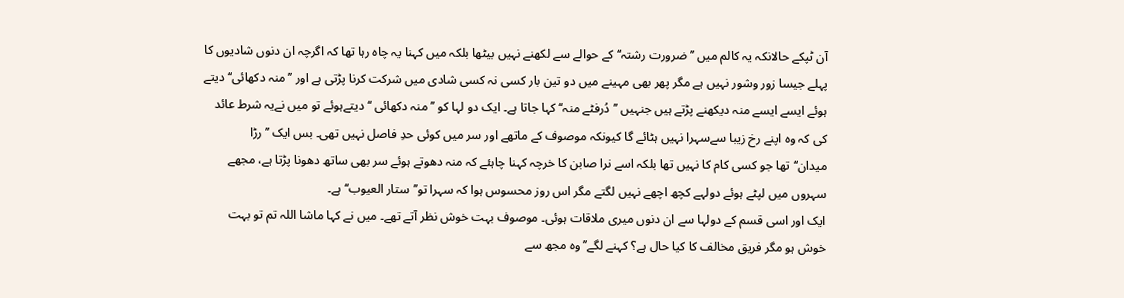آن ٹپکے حالانکہ یہ کالم میں ’’ضرورت رشتہ‘‘ کے حوالے سے لکھنے نہیں بیٹھا بلکہ میں کہنا یہ چاہ رہا تھا کہ اگرچہ ان دنوں شادیوں کا پہلے جیسا زور وشور نہیں ہے مگر پھر بھی مہینے میں دو تین بار کسی نہ کسی شادی میں شرکت کرنا پڑتی ہے اور ’’منہ دکھائی‘‘ دیتے ہوئے ایسے ایسے منہ دیکھنے پڑتے ہیں جنہیں ’’دُرفٹے منہ‘‘ کہا جاتا ہے۔ ایک دو لہا کو ’’منہ دکھائی ‘‘ دیتےہوئے تو میں نےیہ شرط عائد کی کہ وہ اپنے رخ زیبا سےسہرا نہیں ہٹائے گا کیونکہ موصوف کے ماتھے اور سر میں کوئی حدِ فاصل نہیں تھی۔ بس ایک ’’رڑا میدان‘‘تھا جو کسی کام کا نہیں تھا بلکہ اسے نرا صابن کا خرچہ کہنا چاہئے کہ منہ دھوتے ہوئے سر بھی ساتھ دھونا پڑتا ہے، مجھے سہروں میں لپٹے ہوئے دولہے کچھ اچھے نہیں لگتے مگر اس روز محسوس ہوا کہ سہرا تو’’ستار العیوب‘‘ہے۔
ایک اور اسی قسم کے دولہا سے ان دنوں میری ملاقات ہوئی۔ موصوف بہت خوش نظر آتے تھے۔ میں نے کہا ماشا اللہ تم تو بہت خوش ہو مگر فریق مخالف کا کیا حال ہے؟ کہنے لگے’’وہ مجھ سے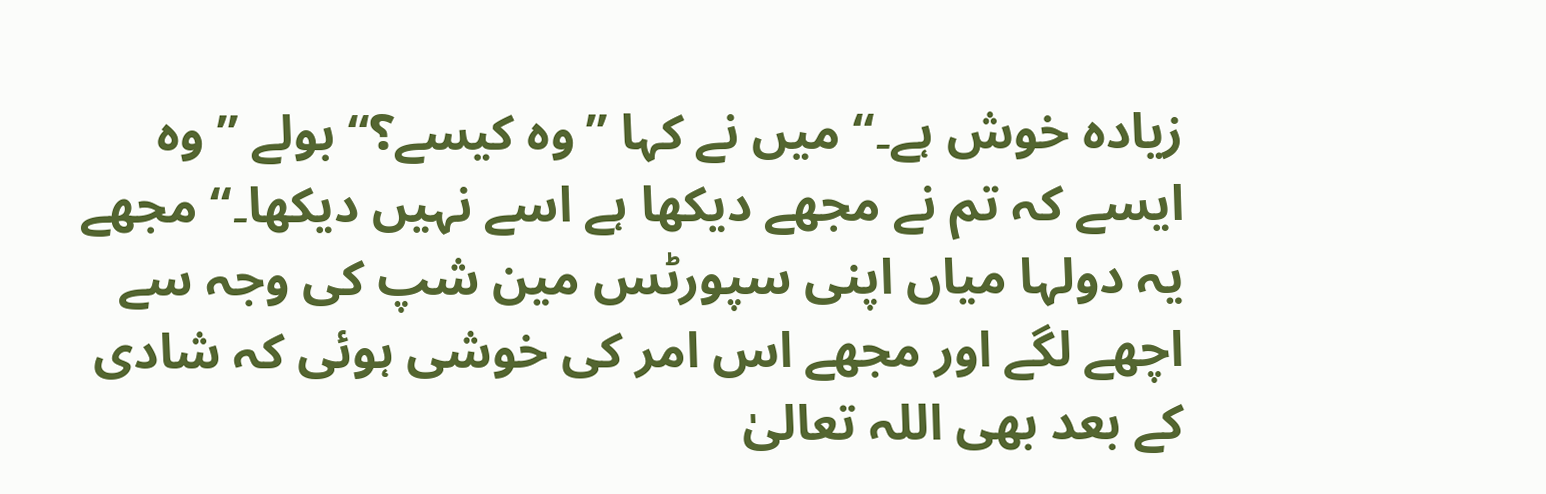زیادہ خوش ہے۔‘‘ میں نے کہا ’’وہ کیسے؟‘‘ بولے ’’ وہ ایسے کہ تم نے مجھے دیکھا ہے اسے نہیں دیکھا۔‘‘ مجھے یہ دولہا میاں اپنی سپورٹس مین شپ کی وجہ سے اچھے لگے اور مجھے اس امر کی خوشی ہوئی کہ شادی کے بعد بھی اللہ تعالیٰ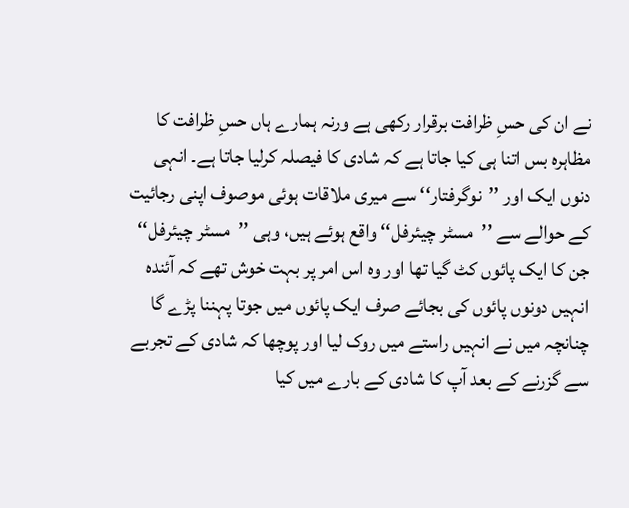نے ان کی حسِ ظرافت برقرار رکھی ہے ورنہ ہمارے ہاں حسِ ظرافت کا مظاہرہ بس اتنا ہی کیا جاتا ہے کہ شادی کا فیصلہ کرلیا جاتا ہے۔ انہی دنوں ایک اور ’’نوگرفتار‘‘ سے میری ملاقات ہوئی موصوف اپنی رجائیت کے حوالے سے ’’مسٹر چیئرفل‘‘ واقع ہوئے ہیں، وہی ’’مسٹر چیئرفل‘‘ جن کا ایک پائوں کٹ گیا تھا اور وہ اس امر پر بہت خوش تھے کہ آئندہ انہیں دونوں پائوں کی بجائے صرف ایک پائوں میں جوتا پہننا پڑے گا چنانچہ میں نے انہیں راستے میں روک لیا اور پوچھا کہ شادی کے تجربے سے گزرنے کے بعد آپ کا شادی کے بارے میں کیا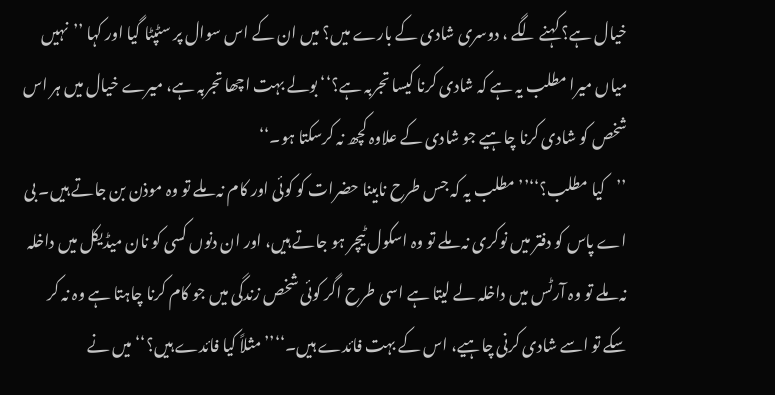خیال ہے؟ کہنے لگے ، دوسری شادی کے بارے میں؟ میں ان کے اس سوال پر سٹپٹا گیا اور کہا ’’نہیں میاں میرا مطلب یہ ہے کہ شادی کرنا کیسا تجربہ ہے؟‘‘ بولے بہت اچھا تجربہ ہے، میرے خیال میں ہر اس شخص کو شادی کرنا چاہیے جو شادی کے علاوہ کچھ نہ کرسکتا ہو۔‘‘
’’کیا مطلب؟‘‘’’مطلب یہ کہ جس طرح نابینا حضرات کو کوئی اور کام نہ ملے تو وہ موذن بن جاتے ہیں۔ بی اے پاس کو دفتر میں نوکری نہ ملے تو وہ اسکول ٹیچر ہو جاتے ہیں، اور ان دنوں کسی کو نان میڈیکل میں داخلہ نہ ملے تو وہ آرٹس میں داخلہ لے لیتا ہے اسی طرح اگر کوئی شخص زندگی میں جو کام کرنا چاہتا ہے وہ نہ کر سکے تو اسے شادی کرنی چاہیے، اس کے بہت فائدے ہیں۔‘‘’’مثلاً کیا فائدے ہیں؟‘‘ میں نے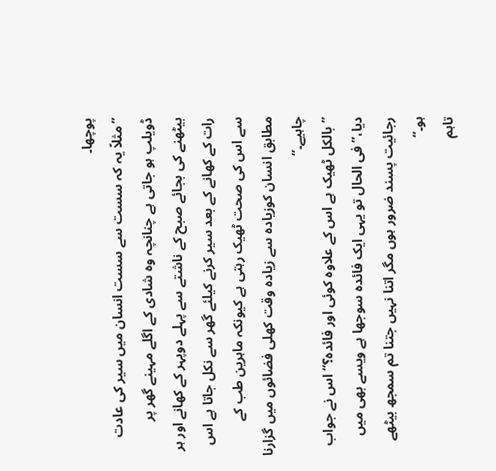پوچھا۔
’’مثلاً یہ کہ سست سے سست انسان میں سیر کی عادت ڈویلپ ہو جاتی ہے چنانچہ وہ شادی کے اگلے مہینے گھر پر بیٹھنے کی بجائے صبح کے ناشتے سے پہلے دوپہر کے کھانے اور ہر رات کے کھانے کے بعد سیر کرنے کیلئے گھر سے نکل جاتا ہے اس سے اس کی صحت ٹھیک رہتی ہے کیونکہ ماہرین طب کے مطابق انسان کوزیادہ سے زیادہ وقت کھلی فضائوں میں گزارنا چاہیے۔‘‘
’’بالکل ٹھیک ہے اس کے علاوہ کوئی اور فائدہ؟‘‘ اس نے جواب دیا،’’ فی الحال تو یہی ایک فائدہ سوجھا ہے ویسے بھی میں رجائیت پسند ضرور ہوں مگر اتنا نہیں جتنا تم سمجھ بیٹھے ہو۔‘‘
تاہم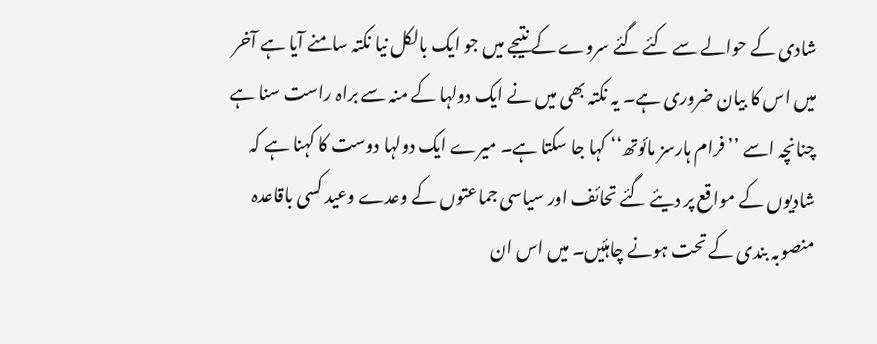شادی کے حوالے سے کئے گئے سروے کے نتیجے میں جو ایک بالکل نیا نکتہ سامنے آیا ہے آخر میں اس کا بیان ضروری ہے۔ یہ نکتہ بھی میں نے ایک دولہا کے منہ سے براہ راست سنا ہے چنانچہ اسے ’’فرام ہارسز مائوتھ‘‘ کہا جا سکتا ہے۔ میرے ایک دولہا دوست کا کہنا ہے کہ شادیوں کے مواقع پر دیئے گئے تحائف اور سیاسی جماعتوں کے وعدے وعید کسی باقاعدہ منصوبہ بندی کے تحت ہونے چاہئیں۔ میں اس ان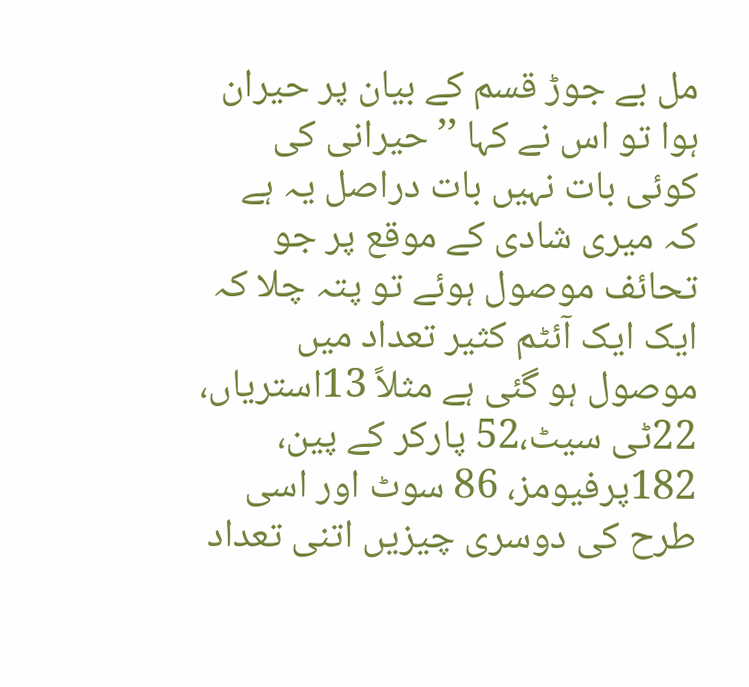مل بے جوڑ قسم کے بیان پر حیران ہوا تو اس نے کہا ’’حیرانی کی کوئی بات نہیں بات دراصل یہ ہے کہ میری شادی کے موقع پر جو تحائف موصول ہوئے تو پتہ چلا کہ ایک ایک آئٹم کثیر تعداد میں موصول ہو گئی ہے مثلاً 13استریاں، 22ٹی سیٹ،52 پارکر کے پین، 182پرفیومز، 86 سوٹ اور اسی طرح کی دوسری چیزیں اتنی تعداد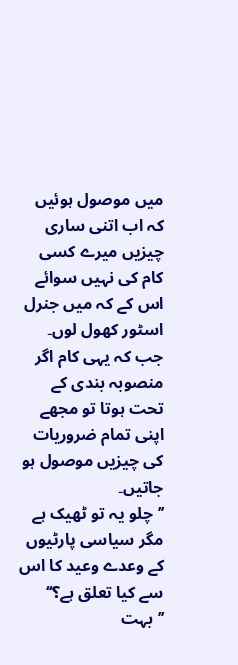میں موصول ہوئیں کہ اب اتنی ساری چیزیں میرے کسی کام کی نہیں سوائے اس کے کہ میں جنرل اسٹور کھول لوں۔ جب کہ یہی کام اگر منصوبہ بندی کے تحت ہوتا تو مجھے اپنی تمام ضروریات کی چیزیں موصول ہو جاتیں۔
’’چلو یہ تو ٹھیک ہے مگر سیاسی پارٹیوں کے وعدے وعید کا اس سے کیا تعلق ہے؟‘‘ ’’بہت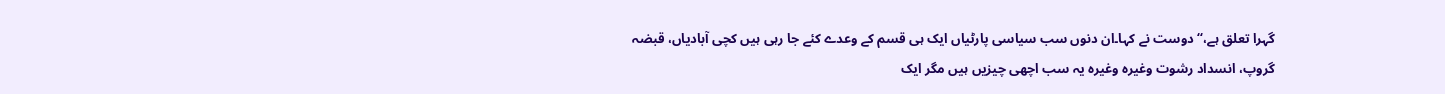گہرا تعلق ہے،‘‘ دوست نے کہا۔ان دنوں سب سیاسی پارٹیاں ایک ہی قسم کے وعدے کئے جا رہی ہیں کچی آبادیاں، قبضہ گروپ، انسداد رشوت وغیرہ وغیرہ یہ سب اچھی چیزیں ہیں مگر ایک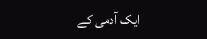ایک آدمی کے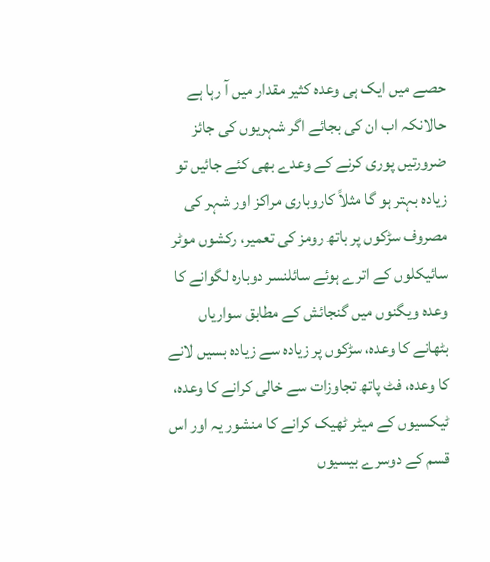حصے میں ایک ہی وعدہ کثیر مقدار میں آ رہا ہے حالانکہ اب ان کی بجائے اگر شہریوں کی جائز ضرورتیں پوری کرنے کے وعدے بھی کئے جائیں تو زیادہ بہتر ہو گا مثلاً کاروباری مراکز اور شہر کی مصروف سڑکوں پر باتھ رومز کی تعمیر، رکشوں موٹر سائیکلوں کے اترے ہوئے سائلنسر دوبارہ لگوانے کا وعدہ ویگنوں میں گنجائش کے مطابق سواریاں بٹھانے کا وعدہ، سڑکوں پر زیادہ سے زیادہ بسیں لانے کا وعدہ، فٹ پاتھ تجاوزات سے خالی کرانے کا وعدہ، ٹیکسیوں کے میٹر ٹھیک کرانے کا منشور یہ اور اس قسم کے دوسرے بیسیوں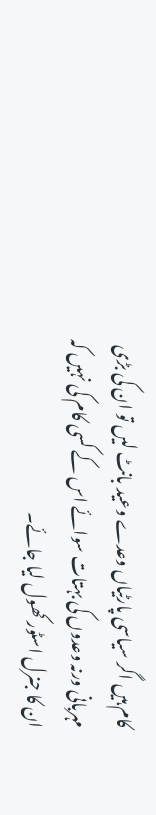کام ہیں اگر سیاسی پارٹیاں وعدے وعید بانٹ لیں تو ان کی بڑی مہربانی ورنہ وعدوں کی بہتات سوائے اس کے کسی کام کی نہیں کہ ان کا جنرل اسٹور کھول لیا جائے۔